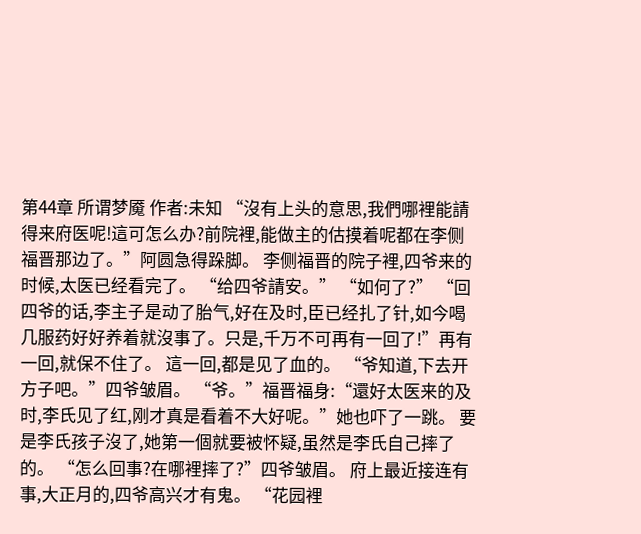第44章 所谓梦魇 作者:未知 “沒有上头的意思,我們哪裡能請得来府医呢!這可怎么办?前院裡,能做主的估摸着呢都在李侧福晋那边了。”阿圆急得跺脚。 李侧福晋的院子裡,四爷来的时候,太医已经看完了。 “给四爷請安。” “如何了?” “回四爷的话,李主子是动了胎气,好在及时,臣已经扎了针,如今喝几服药好好养着就沒事了。只是,千万不可再有一回了!”再有一回,就保不住了。 這一回,都是见了血的。 “爷知道,下去开方子吧。”四爷皱眉。 “爷。”福晋福身:“還好太医来的及时,李氏见了红,刚才真是看着不大好呢。”她也吓了一跳。 要是李氏孩子沒了,她第一個就要被怀疑,虽然是李氏自己摔了的。 “怎么回事?在哪裡摔了?”四爷皱眉。 府上最近接连有事,大正月的,四爷高兴才有鬼。 “花园裡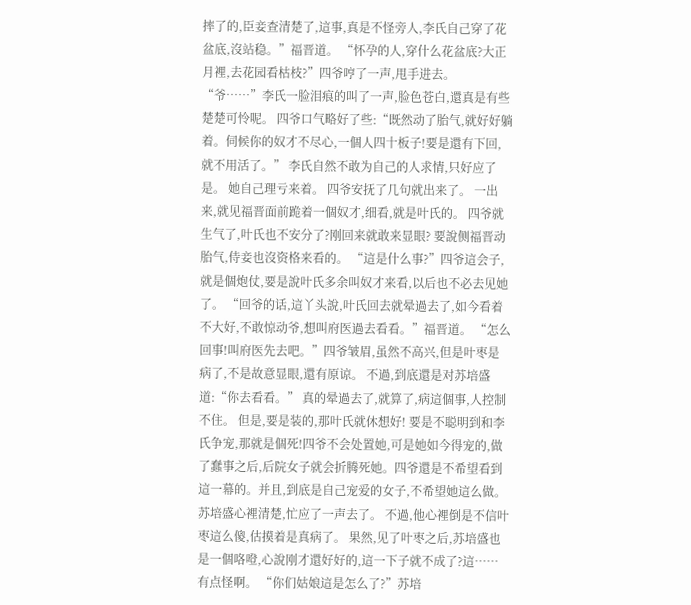摔了的,臣妾查清楚了,這事,真是不怪旁人,李氏自己穿了花盆底,沒站稳。”福晋道。 “怀孕的人,穿什么花盆底?大正月裡,去花园看枯枝?”四爷哼了一声,甩手进去。 “爷……”李氏一脸泪痕的叫了一声,脸色苍白,還真是有些楚楚可怜呢。 四爷口气略好了些:“既然动了胎气,就好好躺着。伺候你的奴才不尽心,一個人四十板子!要是還有下回,就不用活了。” 李氏自然不敢为自己的人求情,只好应了是。 她自己理亏来着。 四爷安抚了几句就出来了。 一出来,就见福晋面前跪着一個奴才,细看,就是叶氏的。 四爷就生气了,叶氏也不安分了?刚回来就敢来显眼? 要說侧福晋动胎气,侍妾也沒资格来看的。 “這是什么事?”四爷這会子,就是個炮仗,要是說叶氏多余叫奴才来看,以后也不必去见她了。 “回爷的话,這丫头說,叶氏回去就晕過去了,如今看着不大好,不敢惊动爷,想叫府医過去看看。”福晋道。 “怎么回事!叫府医先去吧。”四爷皱眉,虽然不高兴,但是叶枣是病了,不是故意显眼,還有原谅。 不過,到底還是对苏培盛道:“你去看看。” 真的晕過去了,就算了,病這個事,人控制不住。 但是,要是装的,那叶氏就休想好! 要是不聪明到和李氏争宠,那就是個死!四爷不会处置她,可是她如今得宠的,做了蠢事之后,后院女子就会折腾死她。四爷還是不希望看到這一幕的。并且,到底是自己宠爱的女子,不希望她這么做。 苏培盛心裡清楚,忙应了一声去了。 不過,他心裡倒是不信叶枣這么傻,估摸着是真病了。 果然,见了叶枣之后,苏培盛也是一個咯噔,心說刚才還好好的,這一下子就不成了?這……有点怪啊。 “你们姑娘這是怎么了?”苏培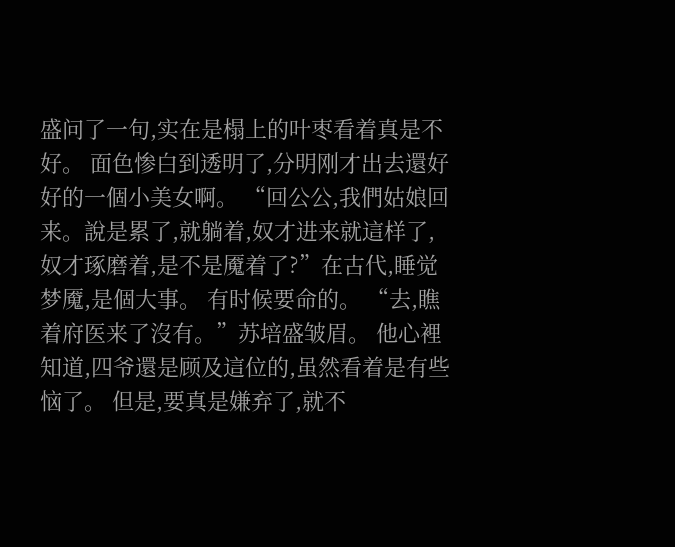盛问了一句,实在是榻上的叶枣看着真是不好。 面色惨白到透明了,分明刚才出去還好好的一個小美女啊。 “回公公,我們姑娘回来。說是累了,就躺着,奴才进来就這样了,奴才琢磨着,是不是魇着了?”在古代,睡觉梦魇,是個大事。 有时候要命的。 “去,瞧着府医来了沒有。”苏培盛皱眉。 他心裡知道,四爷還是顾及這位的,虽然看着是有些恼了。 但是,要真是嫌弃了,就不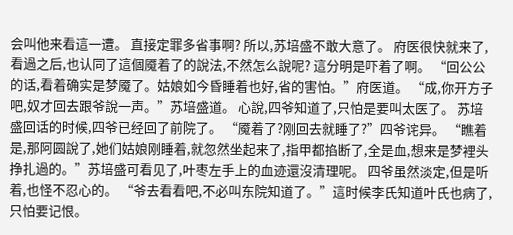会叫他来看這一遭。 直接定罪多省事啊? 所以,苏培盛不敢大意了。 府医很快就来了,看過之后,也认同了這個魇着了的說法,不然怎么說呢? 這分明是吓着了啊。 “回公公的话,看着确实是梦魇了。姑娘如今昏睡着也好,省的害怕。”府医道。 “成,你开方子吧,奴才回去跟爷說一声。”苏培盛道。 心說,四爷知道了,只怕是要叫太医了。 苏培盛回话的时候,四爷已经回了前院了。 “魇着了?刚回去就睡了?”四爷诧异。 “瞧着是,那阿圆說了,她们姑娘刚睡着,就忽然坐起来了,指甲都掐断了,全是血,想来是梦裡头挣扎過的。”苏培盛可看见了,叶枣左手上的血迹還沒清理呢。 四爷虽然淡定,但是听着,也怪不忍心的。 “爷去看看吧,不必叫东院知道了。”這时候李氏知道叶氏也病了,只怕要记恨。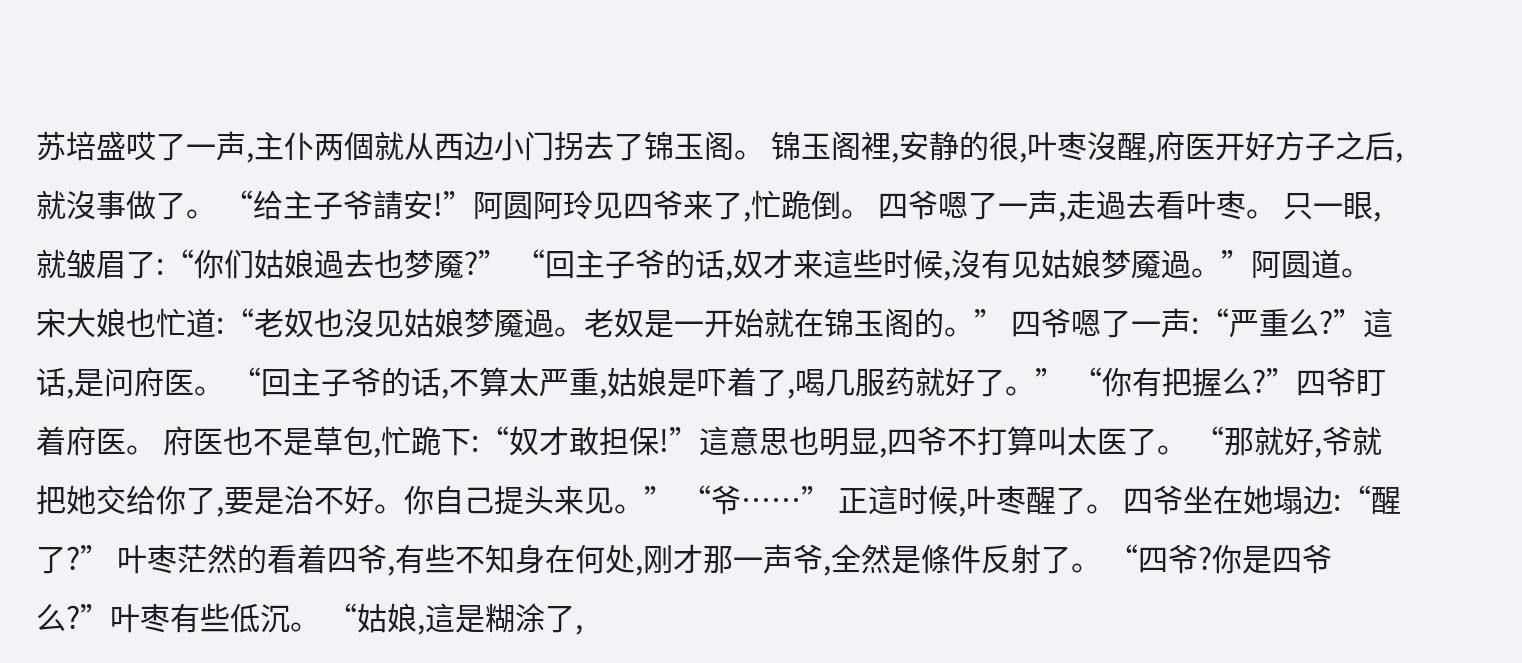苏培盛哎了一声,主仆两個就从西边小门拐去了锦玉阁。 锦玉阁裡,安静的很,叶枣沒醒,府医开好方子之后,就沒事做了。 “给主子爷請安!”阿圆阿玲见四爷来了,忙跪倒。 四爷嗯了一声,走過去看叶枣。 只一眼,就皱眉了:“你们姑娘過去也梦魇?” “回主子爷的话,奴才来這些时候,沒有见姑娘梦魇過。”阿圆道。 宋大娘也忙道:“老奴也沒见姑娘梦魇過。老奴是一开始就在锦玉阁的。” 四爷嗯了一声:“严重么?”這话,是问府医。 “回主子爷的话,不算太严重,姑娘是吓着了,喝几服药就好了。” “你有把握么?”四爷盯着府医。 府医也不是草包,忙跪下:“奴才敢担保!”這意思也明显,四爷不打算叫太医了。 “那就好,爷就把她交给你了,要是治不好。你自己提头来见。” “爷……” 正這时候,叶枣醒了。 四爷坐在她塌边:“醒了?” 叶枣茫然的看着四爷,有些不知身在何处,刚才那一声爷,全然是條件反射了。 “四爷?你是四爷么?”叶枣有些低沉。 “姑娘,這是糊涂了,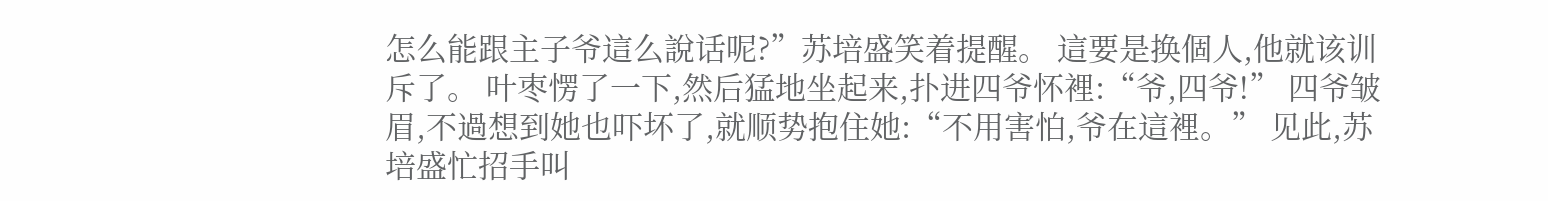怎么能跟主子爷這么說话呢?”苏培盛笑着提醒。 這要是换個人,他就该训斥了。 叶枣愣了一下,然后猛地坐起来,扑进四爷怀裡:“爷,四爷!” 四爷皱眉,不過想到她也吓坏了,就顺势抱住她:“不用害怕,爷在這裡。” 见此,苏培盛忙招手叫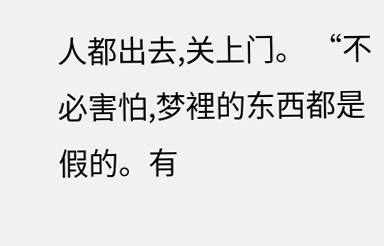人都出去,关上门。 “不必害怕,梦裡的东西都是假的。有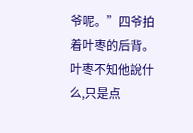爷呢。”四爷拍着叶枣的后背。 叶枣不知他說什么,只是点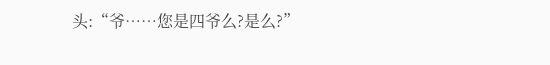头:“爷……您是四爷么?是么?”